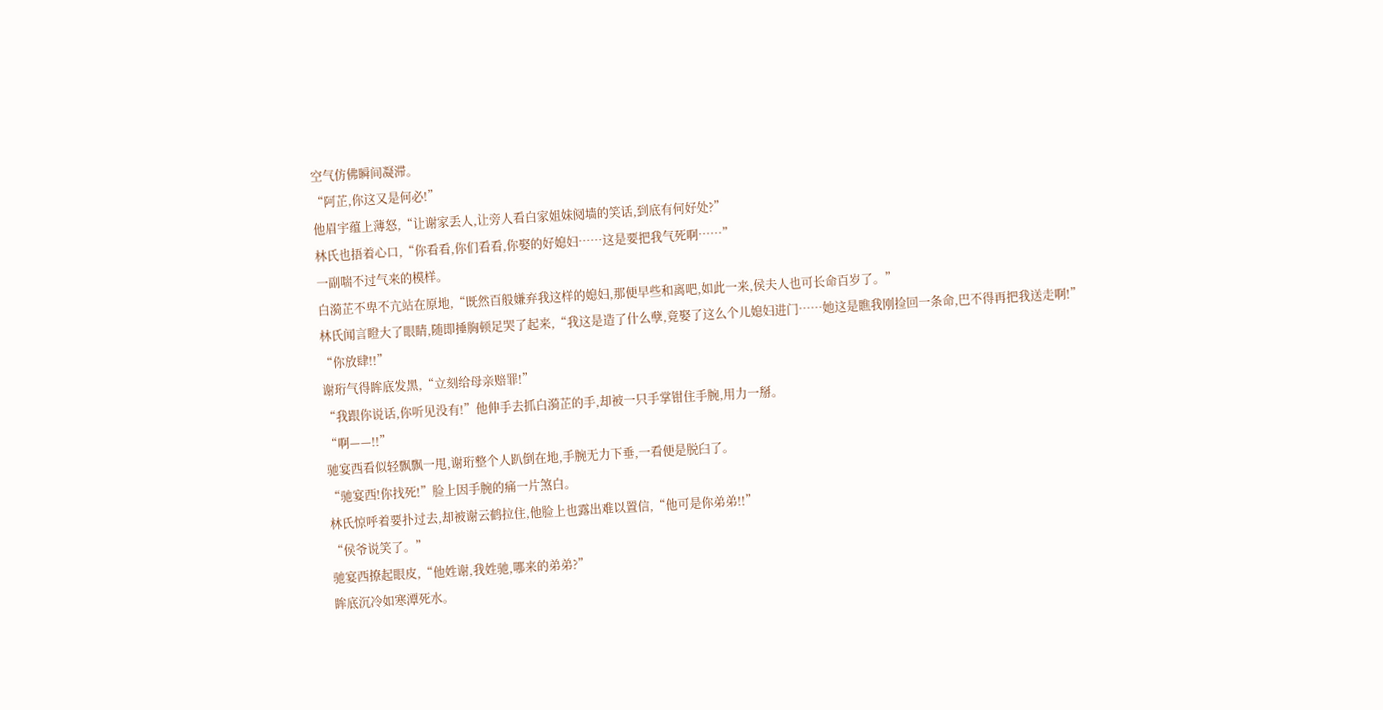空气仿佛瞬间凝滞。
“阿芷,你这又是何必!”
他眉宇蕴上薄怒,“让谢家丢人,让旁人看白家姐妹阋墙的笑话,到底有何好处?”
林氏也捂着心口,“你看看,你们看看,你娶的好媳妇……这是要把我气死啊……”
一副喘不过气来的模样。
白漪芷不卑不亢站在原地,“既然百般嫌弃我这样的媳妇,那便早些和离吧,如此一来,侯夫人也可长命百岁了。”
林氏闻言瞪大了眼睛,随即捶胸顿足哭了起来,“我这是造了什么孽,竟娶了这么个儿媳妇进门……她这是瞧我刚捡回一条命,巴不得再把我送走啊!”
“你放肆!!”
谢珩气得眸底发黑,“立刻给母亲赔罪!”
“我跟你说话,你听见没有!”他伸手去抓白漪芷的手,却被一只手掌钳住手腕,用力一掰。
“啊——!!”
驰宴西看似轻飘飘一甩,谢珩整个人趴倒在地,手腕无力下垂,一看便是脱臼了。
“驰宴西!你找死!”脸上因手腕的痛一片煞白。
林氏惊呼着要扑过去,却被谢云鹤拉住,他脸上也露出难以置信,“他可是你弟弟!!”
“侯爷说笑了。”
驰宴西撩起眼皮,“他姓谢,我姓驰,哪来的弟弟?”
眸底沉冷如寒潭死水。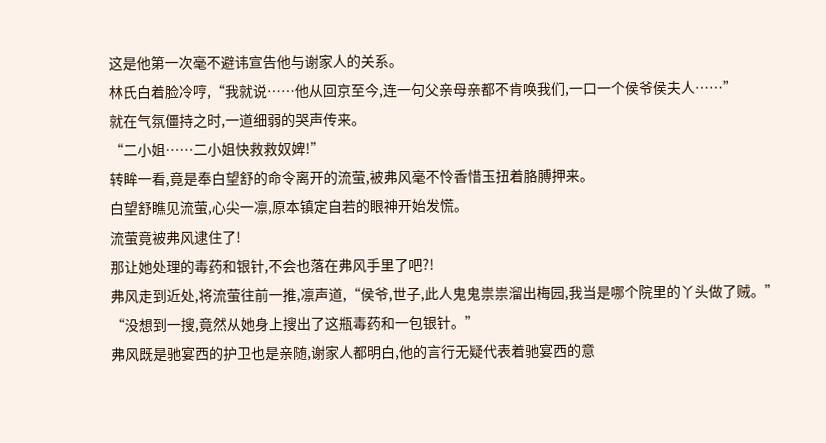这是他第一次毫不避讳宣告他与谢家人的关系。
林氏白着脸冷哼,“我就说……他从回京至今,连一句父亲母亲都不肯唤我们,一口一个侯爷侯夫人……”
就在气氛僵持之时,一道细弱的哭声传来。
“二小姐……二小姐快救救奴婢!”
转眸一看,竟是奉白望舒的命令离开的流萤,被弗风毫不怜香惜玉扭着胳膊押来。
白望舒瞧见流萤,心尖一凛,原本镇定自若的眼神开始发慌。
流萤竟被弗风逮住了!
那让她处理的毒药和银针,不会也落在弗风手里了吧?!
弗风走到近处,将流萤往前一推,凛声道,“侯爷,世子,此人鬼鬼祟祟溜出梅园,我当是哪个院里的丫头做了贼。”
“没想到一搜,竟然从她身上搜出了这瓶毒药和一包银针。”
弗风既是驰宴西的护卫也是亲随,谢家人都明白,他的言行无疑代表着驰宴西的意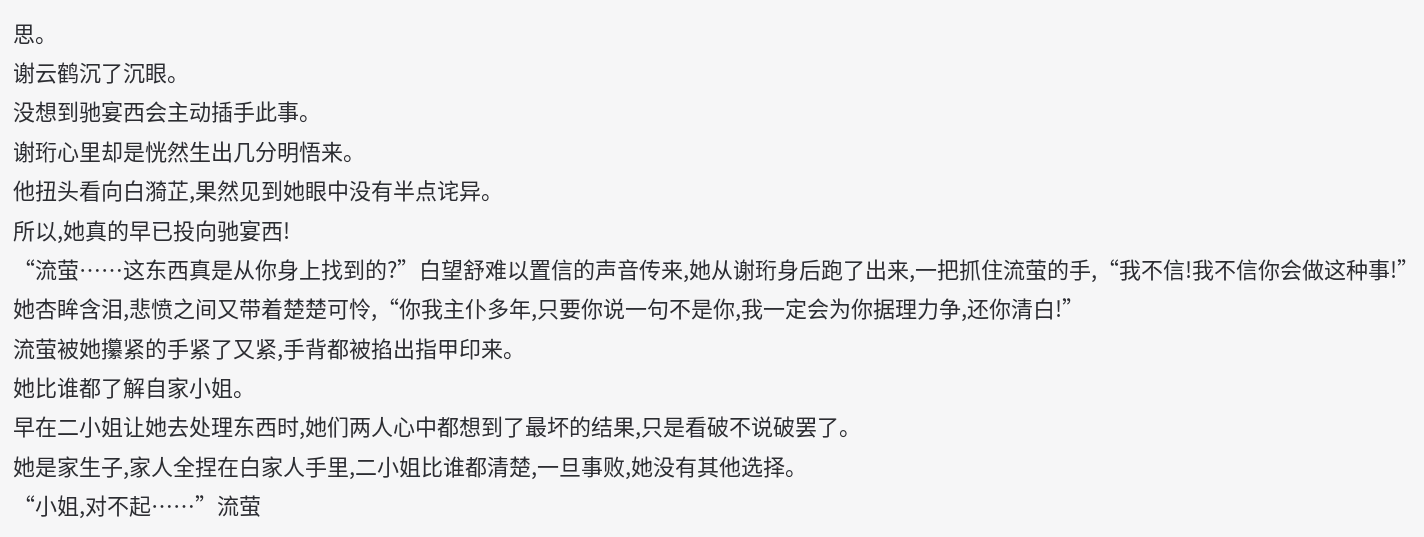思。
谢云鹤沉了沉眼。
没想到驰宴西会主动插手此事。
谢珩心里却是恍然生出几分明悟来。
他扭头看向白漪芷,果然见到她眼中没有半点诧异。
所以,她真的早已投向驰宴西!
“流萤……这东西真是从你身上找到的?”白望舒难以置信的声音传来,她从谢珩身后跑了出来,一把抓住流萤的手,“我不信!我不信你会做这种事!”
她杏眸含泪,悲愤之间又带着楚楚可怜,“你我主仆多年,只要你说一句不是你,我一定会为你据理力争,还你清白!”
流萤被她攥紧的手紧了又紧,手背都被掐出指甲印来。
她比谁都了解自家小姐。
早在二小姐让她去处理东西时,她们两人心中都想到了最坏的结果,只是看破不说破罢了。
她是家生子,家人全捏在白家人手里,二小姐比谁都清楚,一旦事败,她没有其他选择。
“小姐,对不起……”流萤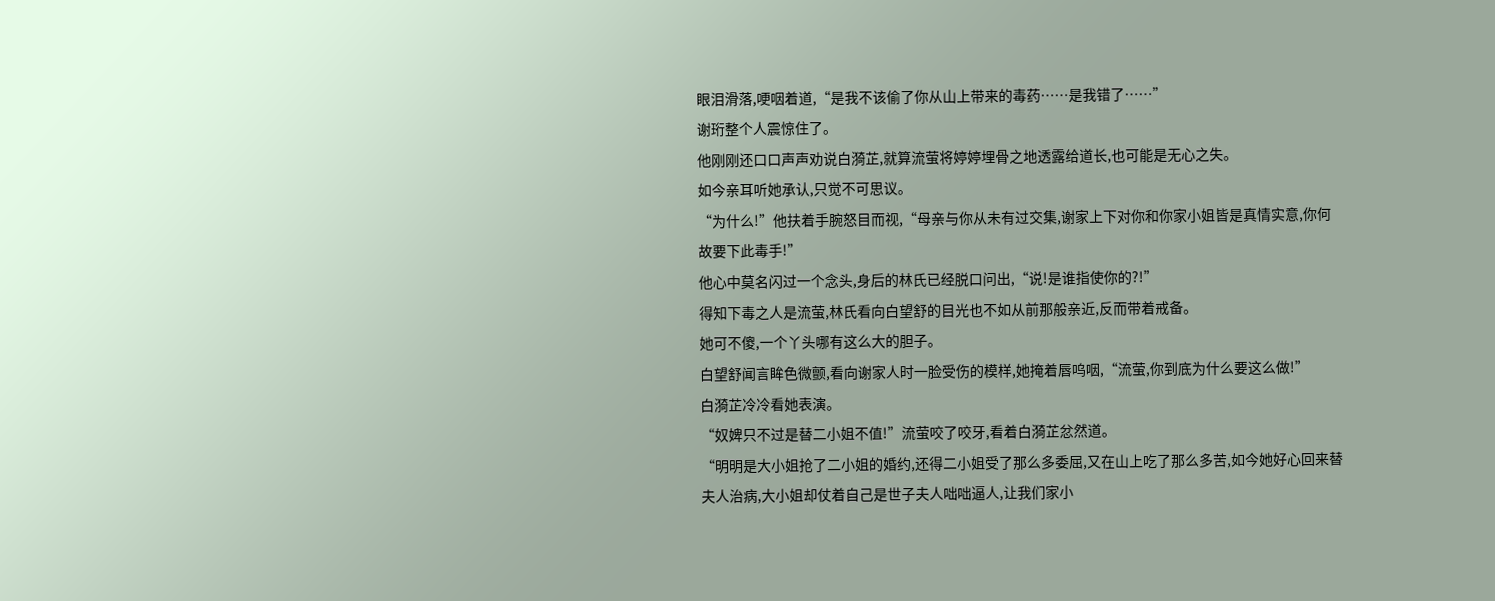眼泪滑落,哽咽着道,“是我不该偷了你从山上带来的毒药……是我错了……”
谢珩整个人震惊住了。
他刚刚还口口声声劝说白漪芷,就算流萤将婷婷埋骨之地透露给道长,也可能是无心之失。
如今亲耳听她承认,只觉不可思议。
“为什么!”他扶着手腕怒目而视,“母亲与你从未有过交集,谢家上下对你和你家小姐皆是真情实意,你何故要下此毒手!”
他心中莫名闪过一个念头,身后的林氏已经脱口问出,“说!是谁指使你的?!”
得知下毒之人是流萤,林氏看向白望舒的目光也不如从前那般亲近,反而带着戒备。
她可不傻,一个丫头哪有这么大的胆子。
白望舒闻言眸色微颤,看向谢家人时一脸受伤的模样,她掩着唇呜咽,“流萤,你到底为什么要这么做!”
白漪芷冷冷看她表演。
“奴婢只不过是替二小姐不值!”流萤咬了咬牙,看着白漪芷忿然道。
“明明是大小姐抢了二小姐的婚约,还得二小姐受了那么多委屈,又在山上吃了那么多苦,如今她好心回来替夫人治病,大小姐却仗着自己是世子夫人咄咄逼人,让我们家小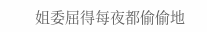姐委屈得每夜都偷偷地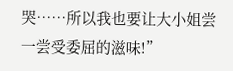哭……所以我也要让大小姐尝一尝受委屈的滋味!”